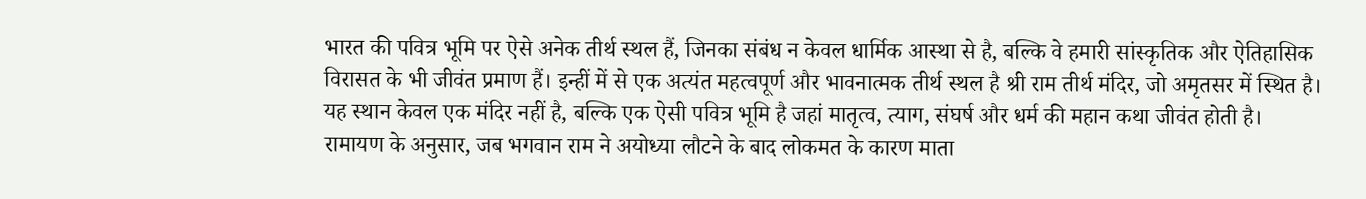भारत की पवित्र भूमि पर ऐसे अनेक तीर्थ स्थल हैं, जिनका संबंध न केवल धार्मिक आस्था से है, बल्कि वे हमारी सांस्कृतिक और ऐतिहासिक विरासत के भी जीवंत प्रमाण हैं। इन्हीं में से एक अत्यंत महत्वपूर्ण और भावनात्मक तीर्थ स्थल है श्री राम तीर्थ मंदिर, जो अमृतसर में स्थित है। यह स्थान केवल एक मंदिर नहीं है, बल्कि एक ऐसी पवित्र भूमि है जहां मातृत्व, त्याग, संघर्ष और धर्म की महान कथा जीवंत होती है।
रामायण के अनुसार, जब भगवान राम ने अयोध्या लौटने के बाद लोकमत के कारण माता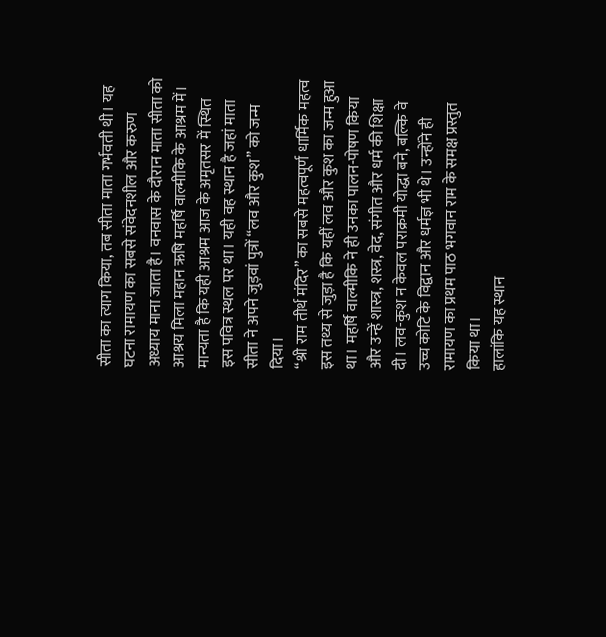सीता का त्याग किया, तब सीता माता गर्भवती थी। यह घटना रामायण का सबसे संवेदनशील और करुण अध्याय माना जाता है। वनवास के दौरान माता सीता को आश्रय मिला महान ऋषि महर्षि वाल्मीकि के आश्रम में। मान्यता है कि यही आश्रम आज के अमृतसर में स्थित इस पवित्र स्थल पर था। यही वह स्थान है जहां माता सीता ने अपने जुड़वां पुत्रों “लव और कुश” को जन्म दिया।
“श्री राम तीर्थ मंदिर” का सबसे महत्वपूर्ण धार्मिक महत्व इस तथ्य से जुड़ा है कि यहीं लव और कुश का जन्म हुआ था। महर्षि वाल्मीकि ने ही उनका पालन-पोषण किया और उन्हें शास्त्र, शस्त्र, वेद, संगीत और धर्म की शिक्षा दी। लव-कुश न केवल पराक्रमी योद्धा बने, बल्कि वे उच्च कोटि के विद्वान और धर्मज्ञ भी थे। उन्होंने ही रामायण का प्रथम पाठ भगवान राम के समक्ष प्रस्तुत किया था।
हालांकि यह स्थान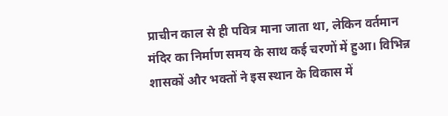प्राचीन काल से ही पवित्र माना जाता था, लेकिन वर्तमान मंदिर का निर्माण समय के साथ कई चरणों में हुआ। विभिन्न शासकों और भक्तों ने इस स्थान के विकास में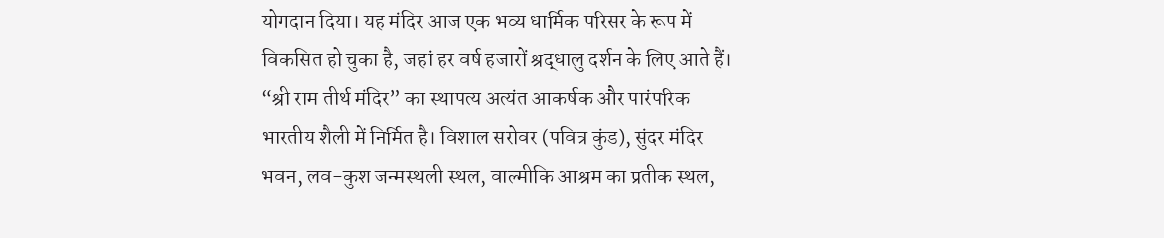योगदान दिया। यह मंदिर आज एक भव्य धार्मिक परिसर के रूप में विकसित हो चुका है, जहां हर वर्ष हजारों श्रद्धालु दर्शन के लिए आते हैं।
“श्री राम तीर्थ मंदिर” का स्थापत्य अत्यंत आकर्षक और पारंपरिक भारतीय शैली में निर्मित है। विशाल सरोवर (पवित्र कुंड), सुंदर मंदिर भवन, लव-कुश जन्मस्थली स्थल, वाल्मीकि आश्रम का प्रतीक स्थल,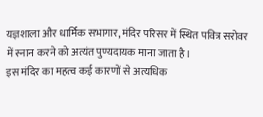यज्ञशाला और धार्मिक सभागार, मंदिर परिसर में स्थित पवित्र सरोवर में स्नान करने को अत्यंत पुण्यदायक माना जाता है।
इस मंदिर का महत्व कई कारणों से अत्यधिक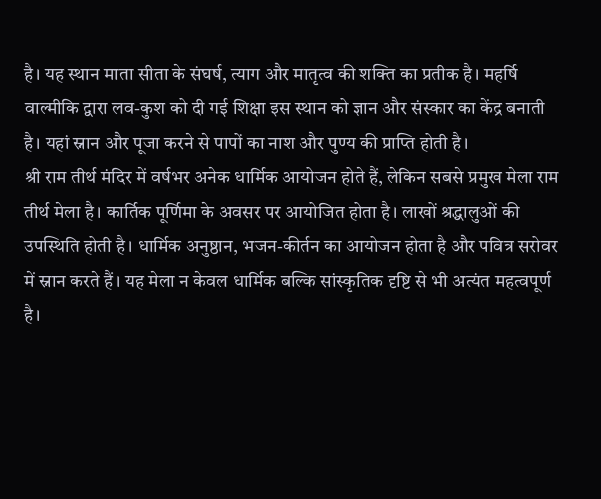है। यह स्थान माता सीता के संघर्ष, त्याग और मातृत्व की शक्ति का प्रतीक है। महर्षि वाल्मीकि द्वारा लव-कुश को दी गई शिक्षा इस स्थान को ज्ञान और संस्कार का केंद्र बनाती है। यहां स्नान और पूजा करने से पापों का नाश और पुण्य की प्राप्ति होती है।
श्री राम तीर्थ मंदिर में वर्षभर अनेक धार्मिक आयोजन होते हैं, लेकिन सबसे प्रमुख मेला राम तीर्थ मेला है। कार्तिक पूर्णिमा के अवसर पर आयोजित होता है। लाखों श्रद्धालुओं की उपस्थिति होती है। धार्मिक अनुष्ठान, भजन-कीर्तन का आयोजन होता है और पवित्र सरोवर में स्नान करते हैं। यह मेला न केवल धार्मिक बल्कि सांस्कृतिक दृष्टि से भी अत्यंत महत्वपूर्ण है।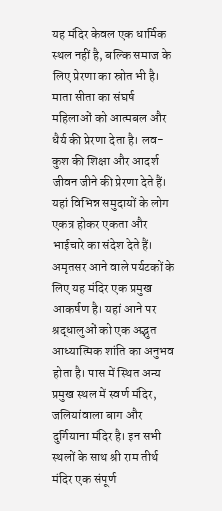यह मंदिर केवल एक धार्मिक स्थल नहीं है, बल्कि समाज के लिए प्रेरणा का स्रोत भी है। माता सीता का संघर्ष महिलाओं को आत्मबल और धैर्य की प्रेरणा देता है। लव-कुश की शिक्षा और आदर्श जीवन जीने की प्रेरणा देते हैं। यहां विभिन्न समुदायों के लोग एकत्र होकर एकता और भाईचारे का संदेश देते हैं।
अमृतसर आने वाले पर्यटकों के लिए यह मंदिर एक प्रमुख आकर्षण है। यहां आने पर श्रद्धालुओं को एक अद्भुत आध्यात्मिक शांति का अनुभव होता है। पास में स्थित अन्य प्रमुख स्थल में स्वर्ण मंदिर, जलियांवाला बाग और दुर्गियाना मंदिर है। इन सभी स्थलों के साथ श्री राम तीर्थ मंदिर एक संपूर्ण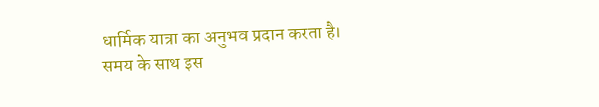धार्मिक यात्रा का अनुभव प्रदान करता है।
समय के साथ इस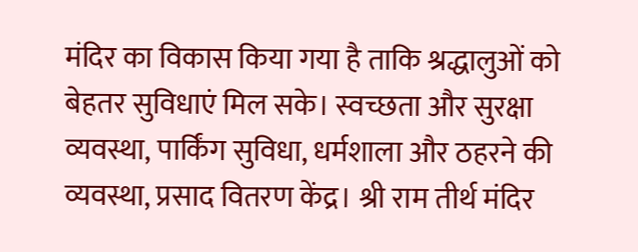मंदिर का विकास किया गया है ताकि श्रद्धालुओं को बेहतर सुविधाएं मिल सके। स्वच्छता और सुरक्षा व्यवस्था, पार्किंग सुविधा, धर्मशाला और ठहरने की व्यवस्था, प्रसाद वितरण केंद्र। श्री राम तीर्थ मंदिर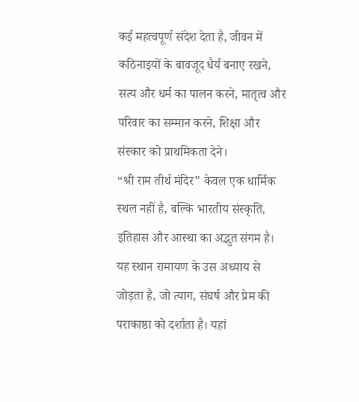कई महत्वपूर्ण संदेश देता है, जीवन में कठिनाइयों के बावजूद धैर्य बनाए रखने, सत्य और धर्म का पालन करने, मातृत्व और परिवार का सम्मान करने, शिक्षा और संस्कार को प्राथमिकता देने।
“श्री राम तीर्थ मंदिर” केवल एक धार्मिक स्थल नहीं है, बल्कि भारतीय संस्कृति, इतिहास और आस्था का अद्भुत संगम है। यह स्थान रामायण के उस अध्याय से जोड़ता है, जो त्याग, संघर्ष और प्रेम की पराकाष्ठा को दर्शाता है। यहां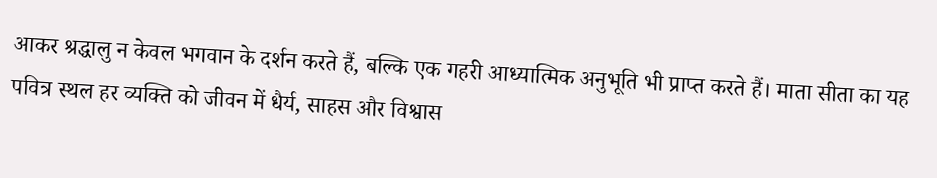आकर श्रद्धालु न केवल भगवान के दर्शन करते हैं, बल्कि एक गहरी आध्यात्मिक अनुभूति भी प्राप्त करते हैं। माता सीता का यह पवित्र स्थल हर व्यक्ति को जीवन में धैर्य, साहस और विश्वास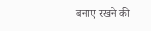बनाए रखने की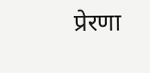प्रेरणा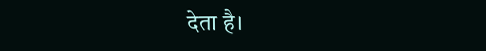देता है।